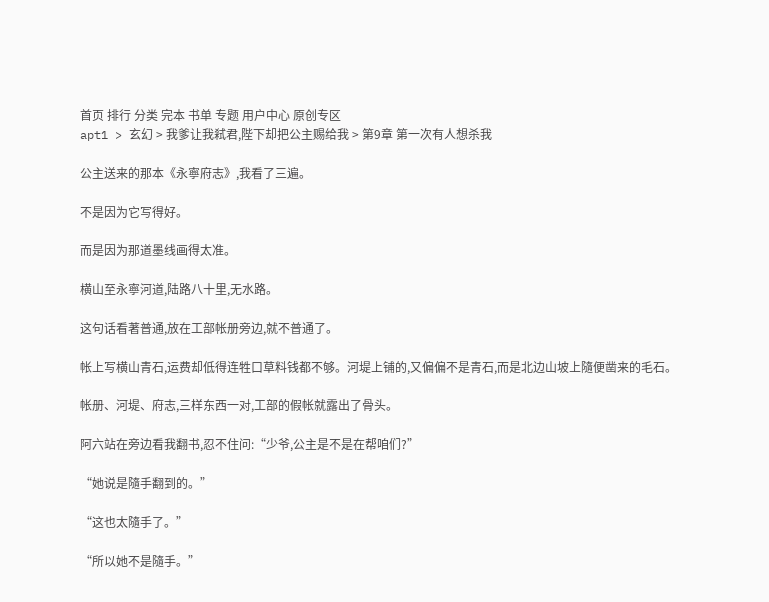首页 排行 分类 完本 书单 专题 用户中心 原创专区
apt1 > 玄幻 > 我爹让我弒君,陛下却把公主赐给我 > 第9章 第一次有人想杀我

公主送来的那本《永寧府志》,我看了三遍。

不是因为它写得好。

而是因为那道墨线画得太准。

横山至永寧河道,陆路八十里,无水路。

这句话看著普通,放在工部帐册旁边,就不普通了。

帐上写横山青石,运费却低得连牲口草料钱都不够。河堤上铺的,又偏偏不是青石,而是北边山坡上隨便凿来的毛石。

帐册、河堤、府志,三样东西一对,工部的假帐就露出了骨头。

阿六站在旁边看我翻书,忍不住问:“少爷,公主是不是在帮咱们?”

“她说是隨手翻到的。”

“这也太隨手了。”

“所以她不是隨手。”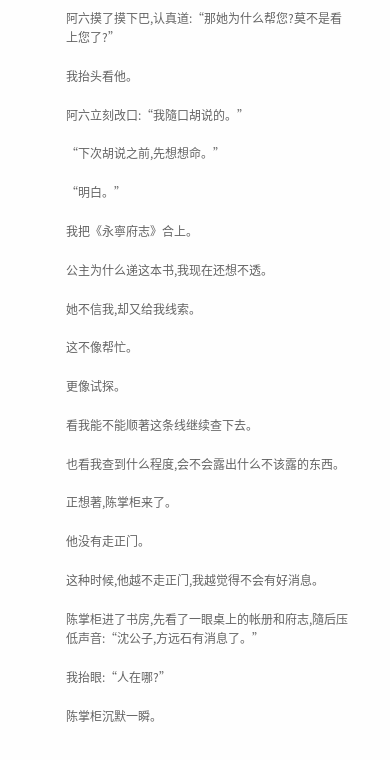阿六摸了摸下巴,认真道:“那她为什么帮您?莫不是看上您了?”

我抬头看他。

阿六立刻改口:“我隨口胡说的。”

“下次胡说之前,先想想命。”

“明白。”

我把《永寧府志》合上。

公主为什么递这本书,我现在还想不透。

她不信我,却又给我线索。

这不像帮忙。

更像试探。

看我能不能顺著这条线继续查下去。

也看我查到什么程度,会不会露出什么不该露的东西。

正想著,陈掌柜来了。

他没有走正门。

这种时候,他越不走正门,我越觉得不会有好消息。

陈掌柜进了书房,先看了一眼桌上的帐册和府志,隨后压低声音:“沈公子,方远石有消息了。”

我抬眼:“人在哪?”

陈掌柜沉默一瞬。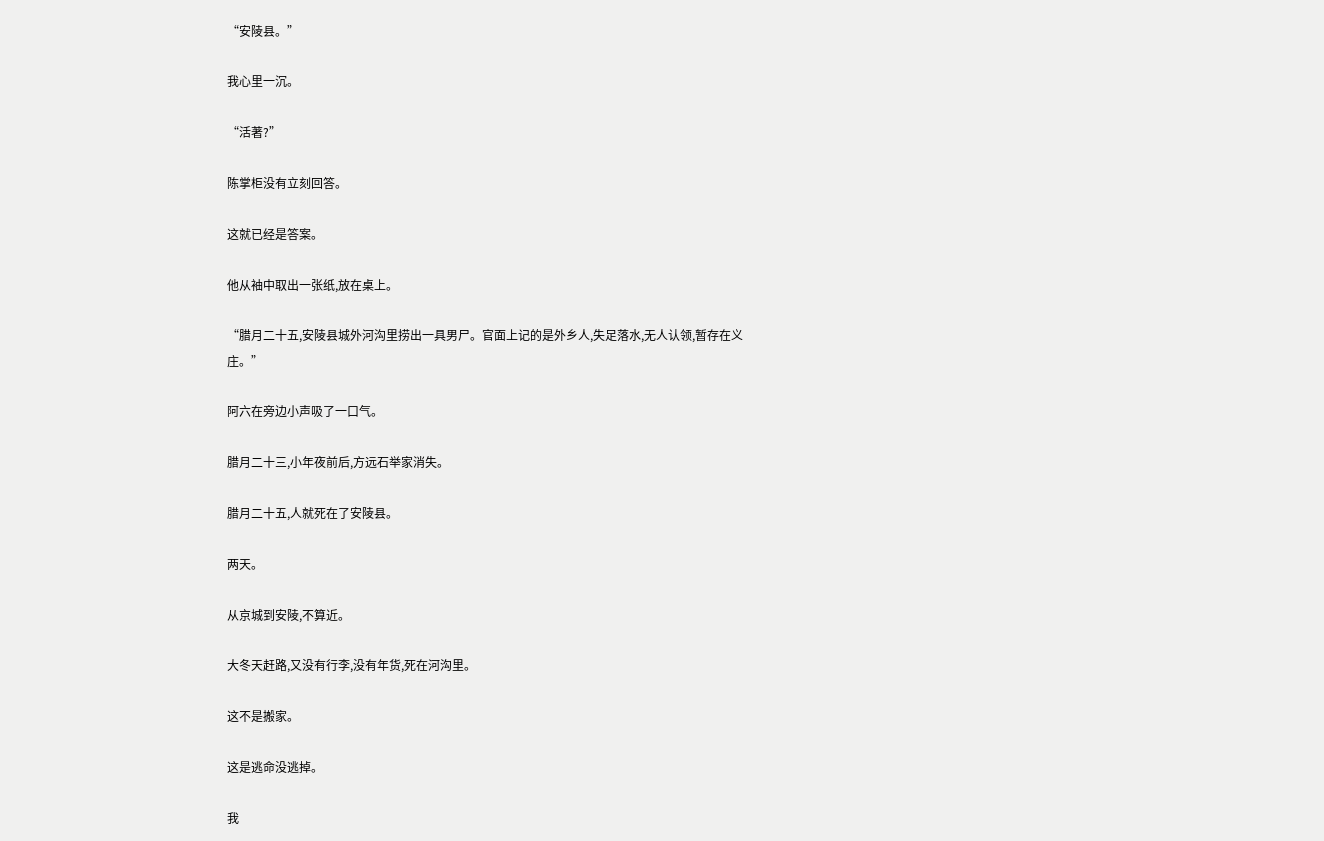“安陵县。”

我心里一沉。

“活著?”

陈掌柜没有立刻回答。

这就已经是答案。

他从袖中取出一张纸,放在桌上。

“腊月二十五,安陵县城外河沟里捞出一具男尸。官面上记的是外乡人,失足落水,无人认领,暂存在义庄。”

阿六在旁边小声吸了一口气。

腊月二十三,小年夜前后,方远石举家消失。

腊月二十五,人就死在了安陵县。

两天。

从京城到安陵,不算近。

大冬天赶路,又没有行李,没有年货,死在河沟里。

这不是搬家。

这是逃命没逃掉。

我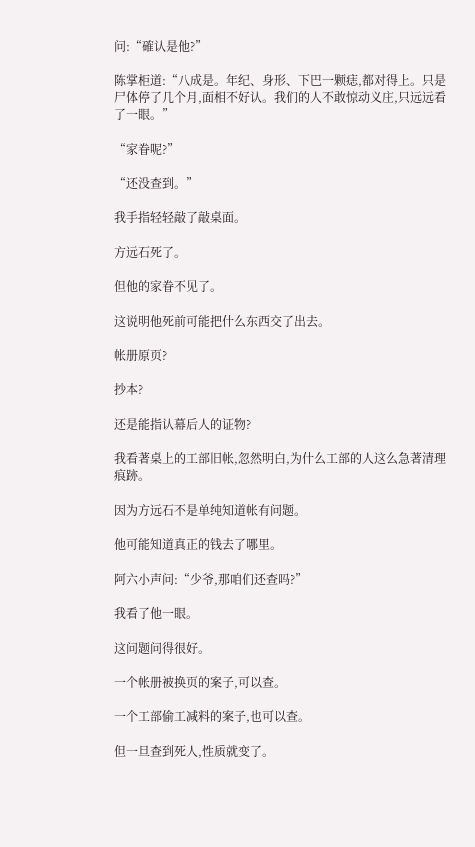问:“確认是他?”

陈掌柜道:“八成是。年纪、身形、下巴一颗痣,都对得上。只是尸体停了几个月,面相不好认。我们的人不敢惊动义庄,只远远看了一眼。”

“家眷呢?”

“还没查到。”

我手指轻轻敲了敲桌面。

方远石死了。

但他的家眷不见了。

这说明他死前可能把什么东西交了出去。

帐册原页?

抄本?

还是能指认幕后人的证物?

我看著桌上的工部旧帐,忽然明白,为什么工部的人这么急著清理痕跡。

因为方远石不是单纯知道帐有问题。

他可能知道真正的钱去了哪里。

阿六小声问:“少爷,那咱们还查吗?”

我看了他一眼。

这问题问得很好。

一个帐册被换页的案子,可以查。

一个工部偷工减料的案子,也可以查。

但一旦查到死人,性质就变了。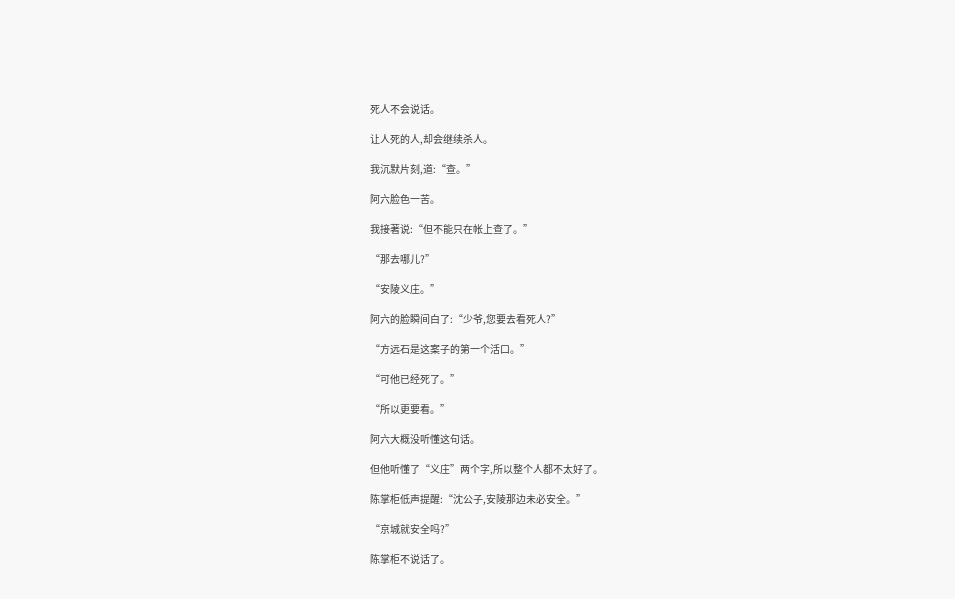死人不会说话。

让人死的人,却会继续杀人。

我沉默片刻,道:“查。”

阿六脸色一苦。

我接著说:“但不能只在帐上查了。”

“那去哪儿?”

“安陵义庄。”

阿六的脸瞬间白了:“少爷,您要去看死人?”

“方远石是这案子的第一个活口。”

“可他已经死了。”

“所以更要看。”

阿六大概没听懂这句话。

但他听懂了“义庄”两个字,所以整个人都不太好了。

陈掌柜低声提醒:“沈公子,安陵那边未必安全。”

“京城就安全吗?”

陈掌柜不说话了。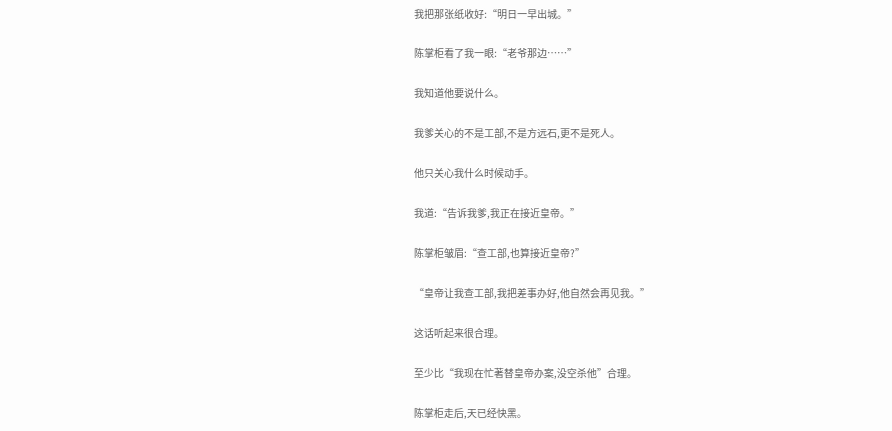我把那张纸收好:“明日一早出城。”

陈掌柜看了我一眼:“老爷那边……”

我知道他要说什么。

我爹关心的不是工部,不是方远石,更不是死人。

他只关心我什么时候动手。

我道:“告诉我爹,我正在接近皇帝。”

陈掌柜皱眉:“查工部,也算接近皇帝?”

“皇帝让我查工部,我把差事办好,他自然会再见我。”

这话听起来很合理。

至少比“我现在忙著替皇帝办案,没空杀他”合理。

陈掌柜走后,天已经快黑。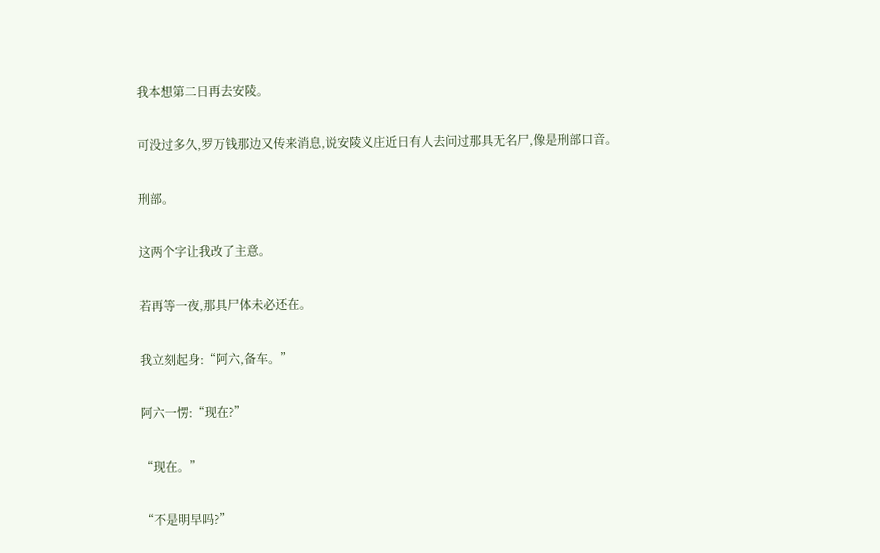我本想第二日再去安陵。

可没过多久,罗万钱那边又传来消息,说安陵义庄近日有人去问过那具无名尸,像是刑部口音。

刑部。

这两个字让我改了主意。

若再等一夜,那具尸体未必还在。

我立刻起身:“阿六,备车。”

阿六一愣:“现在?”

“现在。”

“不是明早吗?”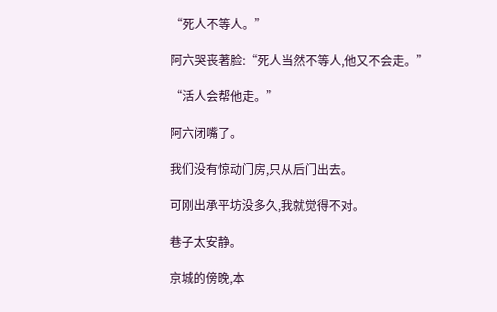“死人不等人。”

阿六哭丧著脸:“死人当然不等人,他又不会走。”

“活人会帮他走。”

阿六闭嘴了。

我们没有惊动门房,只从后门出去。

可刚出承平坊没多久,我就觉得不对。

巷子太安静。

京城的傍晚,本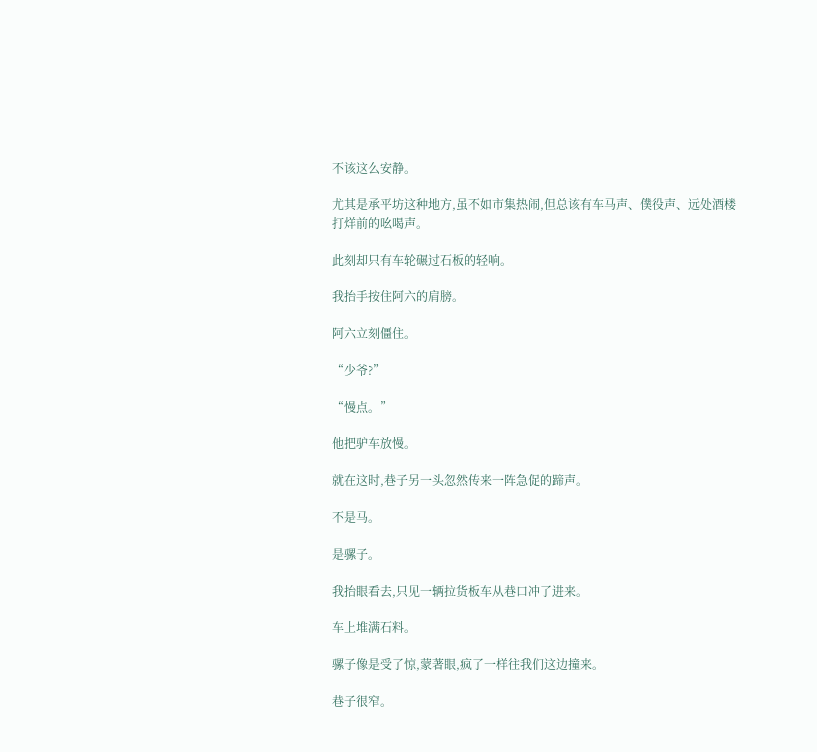不该这么安静。

尤其是承平坊这种地方,虽不如市集热闹,但总该有车马声、僕役声、远处酒楼打烊前的吆喝声。

此刻却只有车轮碾过石板的轻响。

我抬手按住阿六的肩膀。

阿六立刻僵住。

“少爷?”

“慢点。”

他把驴车放慢。

就在这时,巷子另一头忽然传来一阵急促的蹄声。

不是马。

是骡子。

我抬眼看去,只见一辆拉货板车从巷口冲了进来。

车上堆满石料。

骡子像是受了惊,蒙著眼,疯了一样往我们这边撞来。

巷子很窄。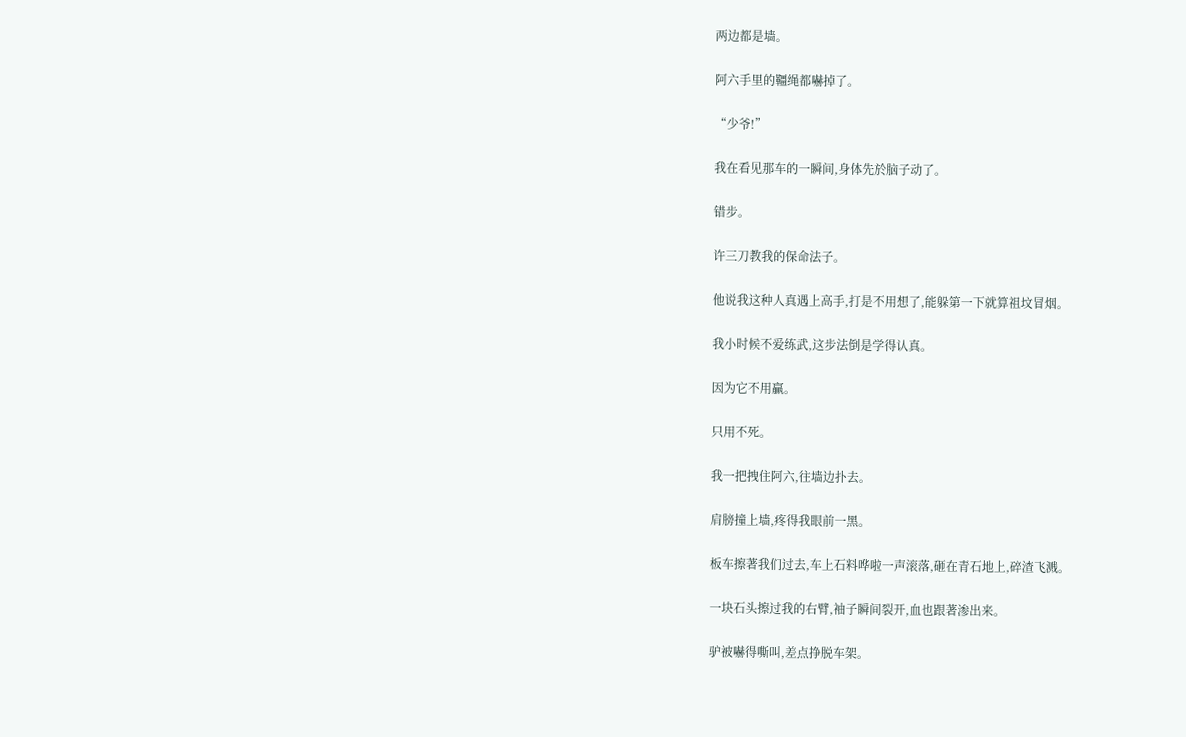两边都是墙。

阿六手里的韁绳都嚇掉了。

“少爷!”

我在看见那车的一瞬间,身体先於脑子动了。

错步。

许三刀教我的保命法子。

他说我这种人真遇上高手,打是不用想了,能躲第一下就算祖坟冒烟。

我小时候不爱练武,这步法倒是学得认真。

因为它不用贏。

只用不死。

我一把拽住阿六,往墙边扑去。

肩膀撞上墙,疼得我眼前一黑。

板车擦著我们过去,车上石料哗啦一声滚落,砸在青石地上,碎渣飞溅。

一块石头擦过我的右臂,袖子瞬间裂开,血也跟著渗出来。

驴被嚇得嘶叫,差点挣脱车架。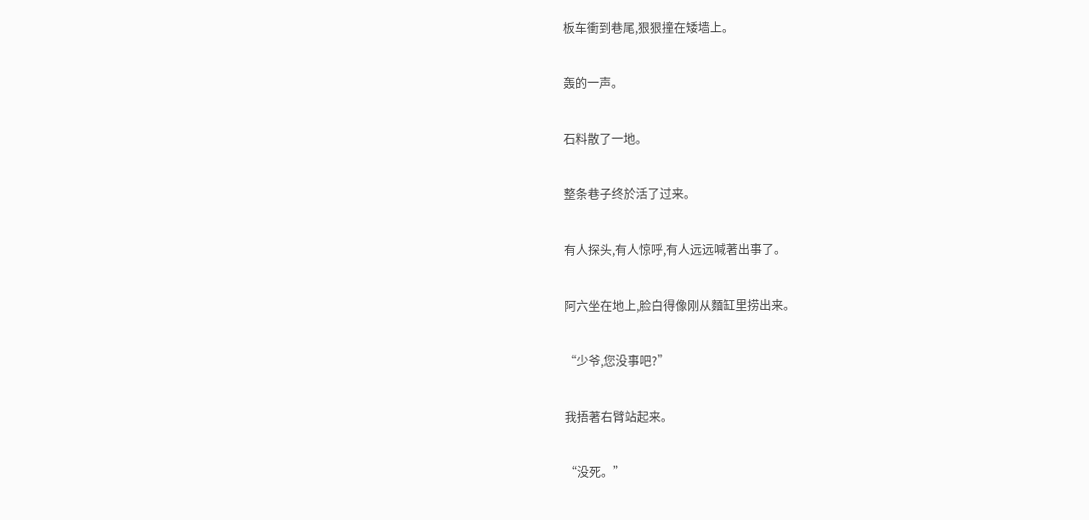板车衝到巷尾,狠狠撞在矮墙上。

轰的一声。

石料散了一地。

整条巷子终於活了过来。

有人探头,有人惊呼,有人远远喊著出事了。

阿六坐在地上,脸白得像刚从麵缸里捞出来。

“少爷,您没事吧?”

我捂著右臂站起来。

“没死。”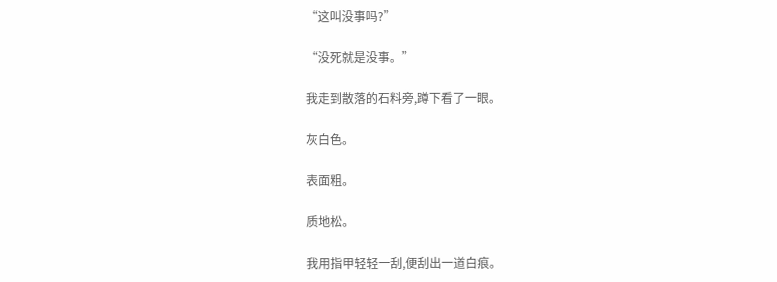“这叫没事吗?”

“没死就是没事。”

我走到散落的石料旁,蹲下看了一眼。

灰白色。

表面粗。

质地松。

我用指甲轻轻一刮,便刮出一道白痕。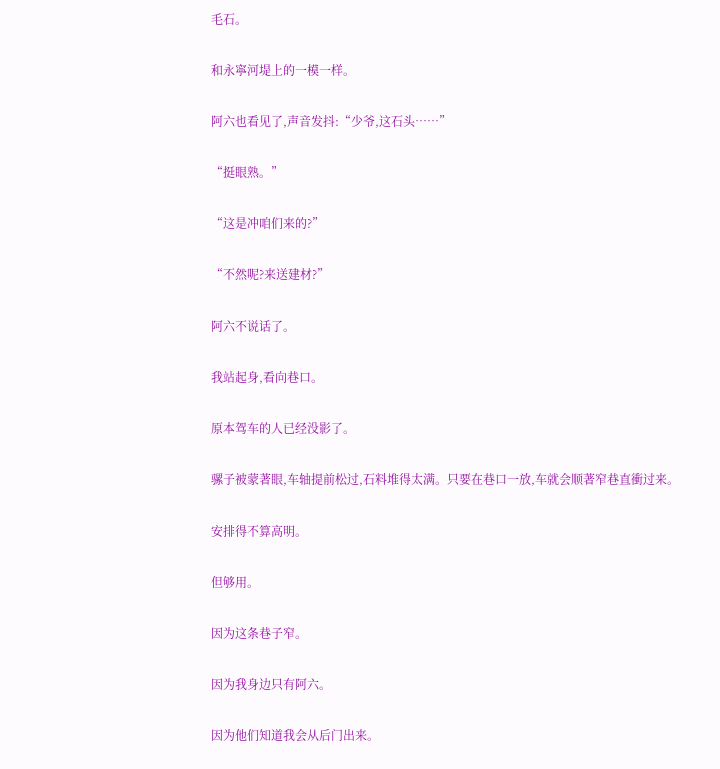毛石。

和永寧河堤上的一模一样。

阿六也看见了,声音发抖:“少爷,这石头……”

“挺眼熟。”

“这是冲咱们来的?”

“不然呢?来送建材?”

阿六不说话了。

我站起身,看向巷口。

原本驾车的人已经没影了。

骡子被蒙著眼,车轴提前松过,石料堆得太满。只要在巷口一放,车就会顺著窄巷直衝过来。

安排得不算高明。

但够用。

因为这条巷子窄。

因为我身边只有阿六。

因为他们知道我会从后门出来。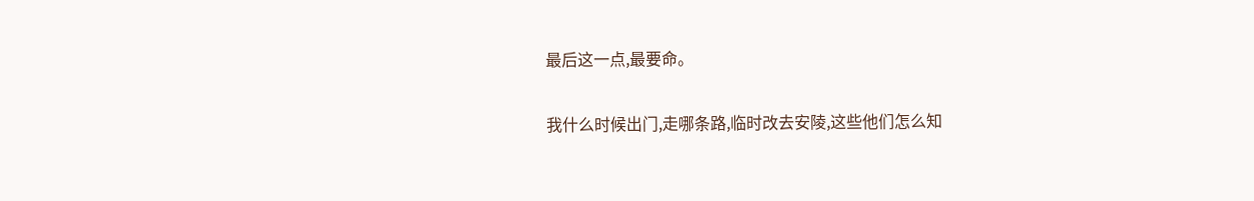最后这一点,最要命。

我什么时候出门,走哪条路,临时改去安陵,这些他们怎么知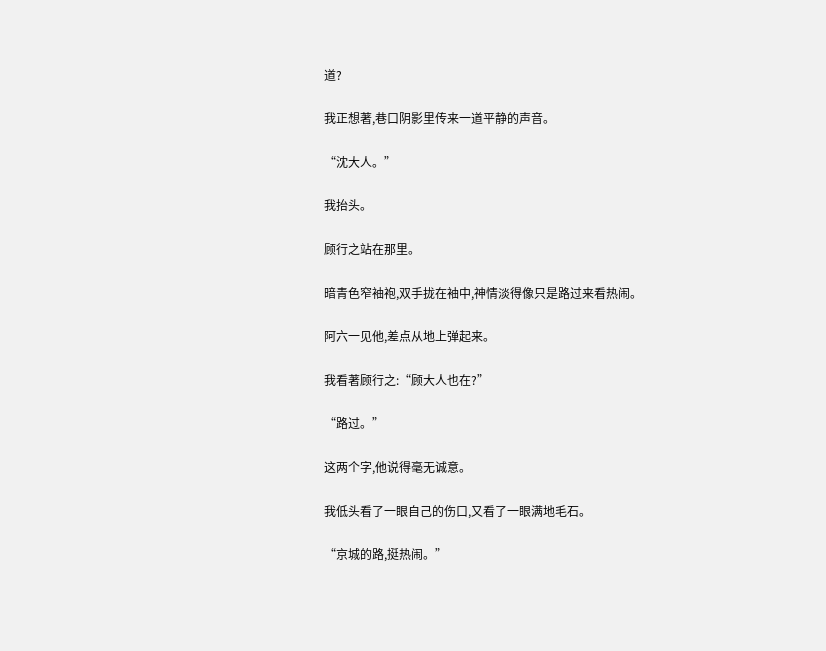道?

我正想著,巷口阴影里传来一道平静的声音。

“沈大人。”

我抬头。

顾行之站在那里。

暗青色窄袖袍,双手拢在袖中,神情淡得像只是路过来看热闹。

阿六一见他,差点从地上弹起来。

我看著顾行之:“顾大人也在?”

“路过。”

这两个字,他说得毫无诚意。

我低头看了一眼自己的伤口,又看了一眼满地毛石。

“京城的路,挺热闹。”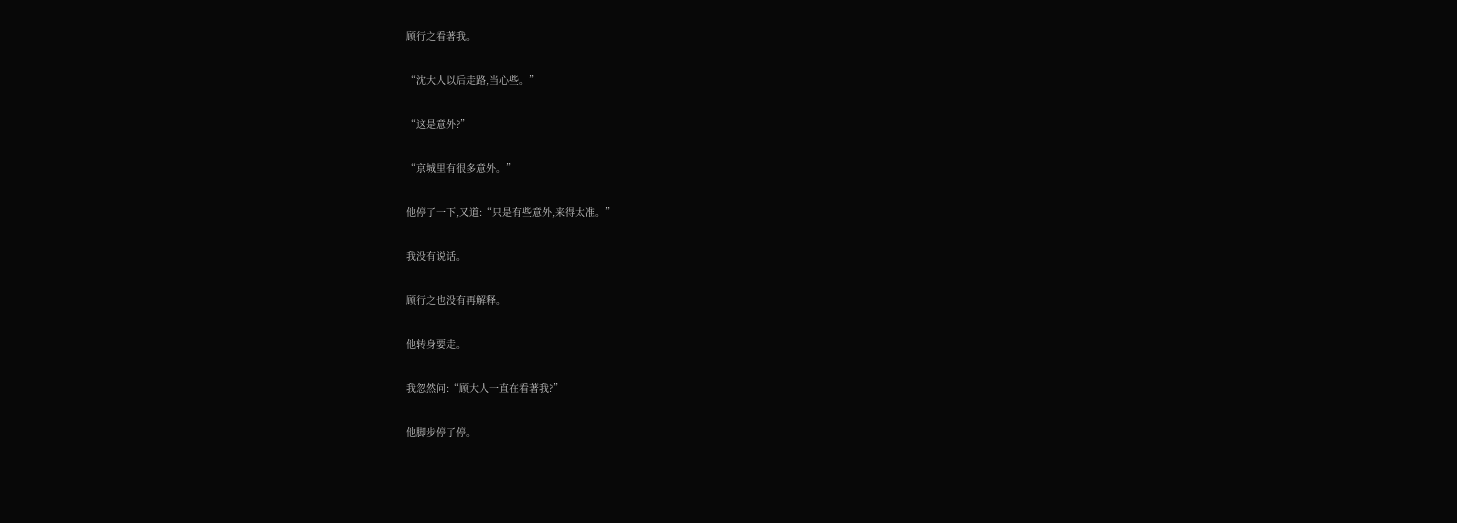顾行之看著我。

“沈大人以后走路,当心些。”

“这是意外?”

“京城里有很多意外。”

他停了一下,又道:“只是有些意外,来得太准。”

我没有说话。

顾行之也没有再解释。

他转身要走。

我忽然问:“顾大人一直在看著我?”

他脚步停了停。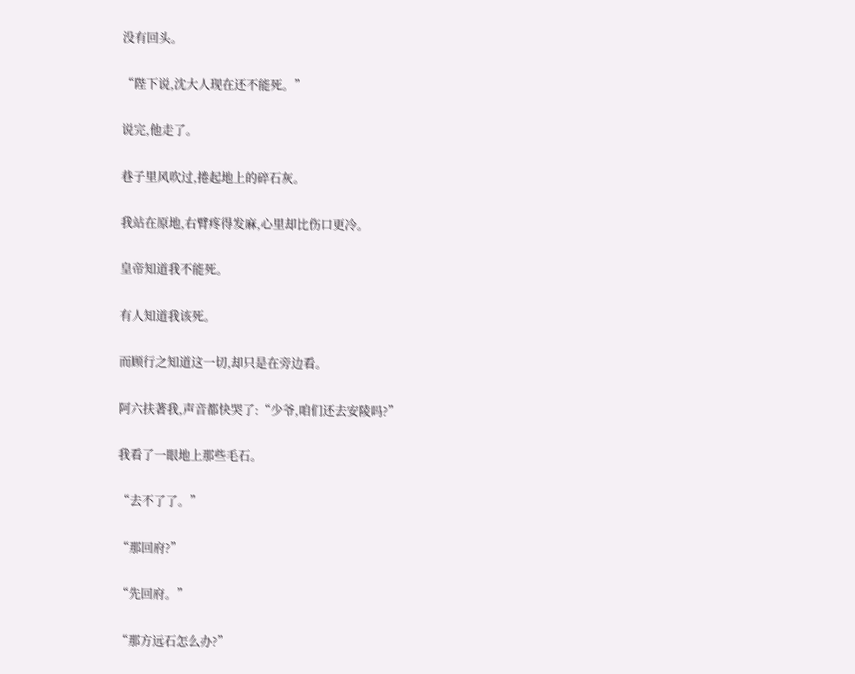没有回头。

“陛下说,沈大人现在还不能死。”

说完,他走了。

巷子里风吹过,捲起地上的碎石灰。

我站在原地,右臂疼得发麻,心里却比伤口更冷。

皇帝知道我不能死。

有人知道我该死。

而顾行之知道这一切,却只是在旁边看。

阿六扶著我,声音都快哭了:“少爷,咱们还去安陵吗?”

我看了一眼地上那些毛石。

“去不了了。”

“那回府?”

“先回府。”

“那方远石怎么办?”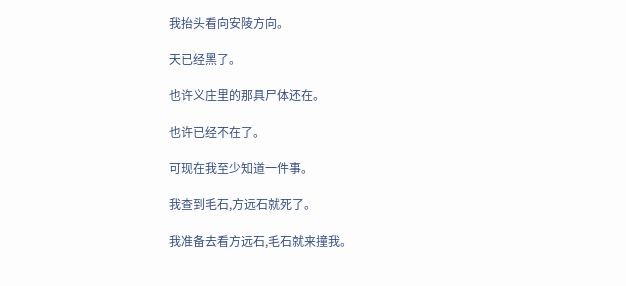我抬头看向安陵方向。

天已经黑了。

也许义庄里的那具尸体还在。

也许已经不在了。

可现在我至少知道一件事。

我查到毛石,方远石就死了。

我准备去看方远石,毛石就来撞我。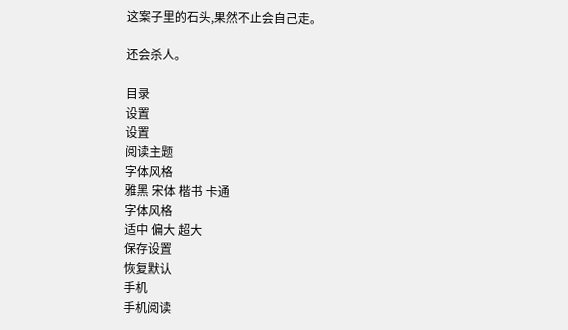这案子里的石头,果然不止会自己走。

还会杀人。

目录
设置
设置
阅读主题
字体风格
雅黑 宋体 楷书 卡通
字体风格
适中 偏大 超大
保存设置
恢复默认
手机
手机阅读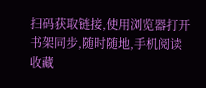扫码获取链接,使用浏览器打开
书架同步,随时随地,手机阅读
收藏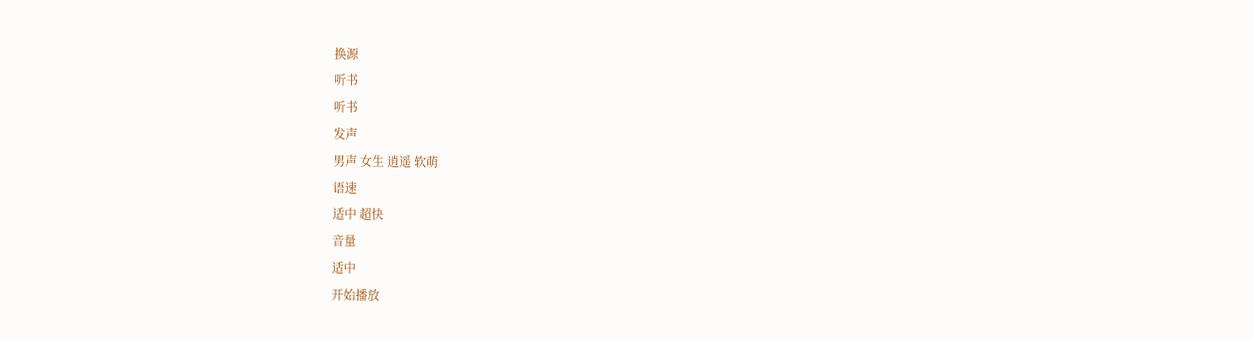换源
听书
听书
发声
男声 女生 逍遥 软萌
语速
适中 超快
音量
适中
开始播放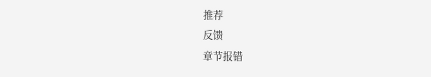推荐
反馈
章节报错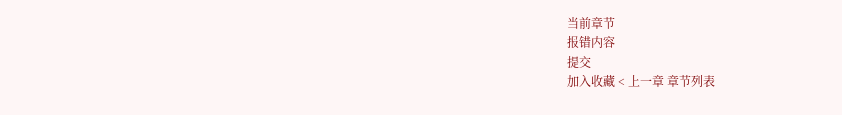当前章节
报错内容
提交
加入收藏 < 上一章 章节列表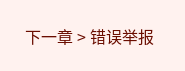下一章 > 错误举报